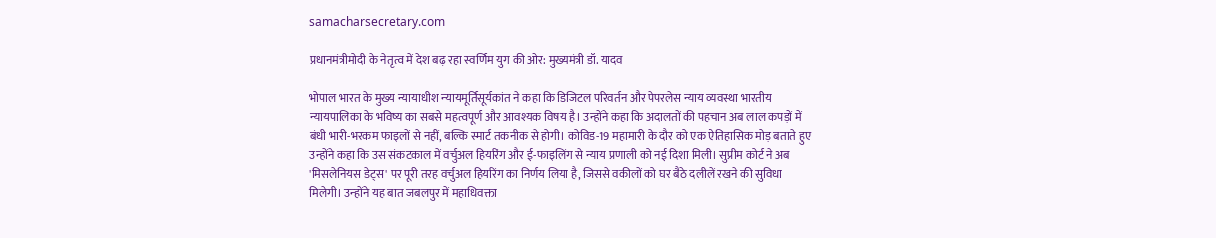samacharsecretary.com

प्रधानमंत्रीमोदी के नेतृत्व में देश बढ़ रहा स्वर्णिम युग की ओर: मुख्यमंत्री डॉ. यादव

भोपाल भारत के मुख्‍य न्‍यायाधीश न्‍यायमूर्तिसूर्यकांत ने कहा कि डिजिटल परिवर्तन और पेपरलेस न्याय व्यवस्था भारतीय न्यायपालिका के भविष्य का सबसे महत्वपूर्ण और आवश्यक विषय है। उन्होंने कहा कि अदालतों की पहचान अब लाल कपड़ों में बंधी भारी-भरकम फाइलों से नहीं, बल्कि स्मार्ट तकनीक से होगी। कोविड-19 महामारी के दौर को एक ऐतिहासिक मोड़ बताते हुए उन्होंने कहा कि उस संकटकाल में वर्चुअल हियरिंग और ई-फाइलिंग से न्याय प्रणाली को नई दिशा मिली। सुप्रीम कोर्ट ने अब 'मिसलेनियस डेट्स' पर पूरी तरह वर्चुअल हियरिंग का निर्णय लिया है, जिससे वकीलों को घर बैठे दलीलें रखने की सुविधा मिलेगी। उन्‍होंने यह बात जबलपुर में महाधिवक्ता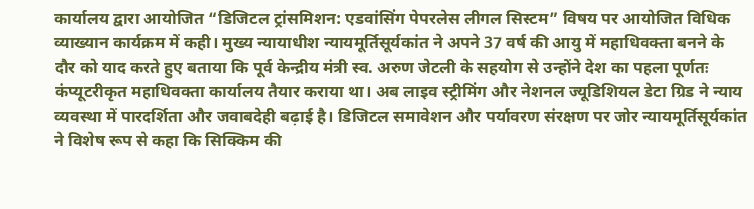कार्यालय द्वारा आयोजित “डिजिटल ट्रांसमिशन: एडवांसिंग पेपरलेस लीगल सिस्टम” विषय पर आयोजित विधिक व्याख्यान कार्यक्रम में कही। मुख्य न्‍यायाधीश न्यायमूर्तिसूर्यकांत ने अपने 37 वर्ष की आयु में महाधिवक्ता बनने के दौर को याद करते हुए बताया कि पूर्व केन्द्रीय मंत्री स्व. अरुण जेटली के सहयोग से उन्होंने देश का पहला पूर्णतः कंप्यूटरीकृत महाधिवक्ता कार्यालय तैयार कराया था। अब लाइव स्ट्रीमिंग और नेशनल ज्यूडिशियल डेटा ग्रिड ने न्याय व्यवस्था में पारदर्शिता और जवाबदेही बढ़ाई है। डिजिटल समावेशन और पर्यावरण संरक्षण पर जोर न्‍यायमूर्तिसूर्यकांत ने विशेष रूप से कहा कि सिक्किम की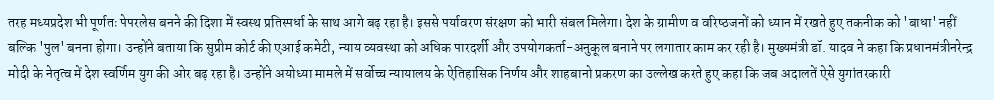तरह मध्यप्रदेश भी पूर्णतः पेपरलेस बनने की दिशा में स्वस्थ प्रतिस्पर्धा के साथ आगे बढ़ रहा है। इससे पर्यावरण संरक्षण को भारी संबल मिलेगा। देश के ग्रामीण व वरिष्‍ठजनों को ध्यान में रखते हुए तकनीक को 'बाधा' नहीं बल्कि 'पुल' बनना होगा। उन्होंने बताया कि सुप्रीम कोर्ट की एआई कमेटी, न्याय व्यवस्था को अधिक पारदर्शी और उपयोगकर्ता-अनुकूल बनाने पर लगातार काम कर रही है। मुख्‍यमंत्री डॉ. यादव ने कहा कि प्रधानमंत्रीनरेन्द्र मोदी के नेतृत्व में देश स्वर्णिम युग की ओर बढ़ रहा है। उन्होंने अयोध्या मामले में सर्वोच्च न्यायालय के ऐतिहासिक निर्णय और शाहबानो प्रकरण का उल्लेख करते हुए कहा कि जब अदालतें ऐसे युगांतरकारी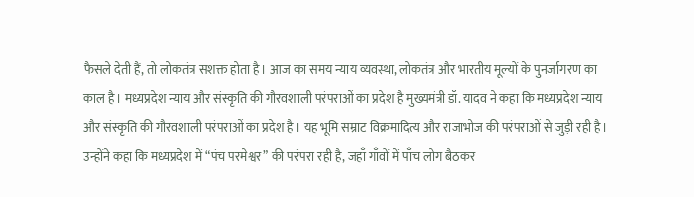फैसले देती हैं, तो लोकतंत्र सशक्त होता है। आज का समय न्याय व्यवस्था, लोकतंत्र और भारतीय मूल्यों के पुनर्जागरण का काल है। मध्यप्रदेश न्याय और संस्कृति की गौरवशाली परंपराओं का प्रदेश है मुख्यमंत्री डॉ. यादव ने कहा कि मध्यप्रदेश न्याय और संस्कृति की गौरवशाली परंपराओं का प्रदेश है। यह भूमि सम्राट विक्रमादित्य और राजाभोज की परंपराओं से जुड़ी रही है। उन्होंने कहा कि मध्यप्रदेश में “पंच परमेश्वर” की परंपरा रही है, जहाँ गाँवों में पाँच लोग बैठकर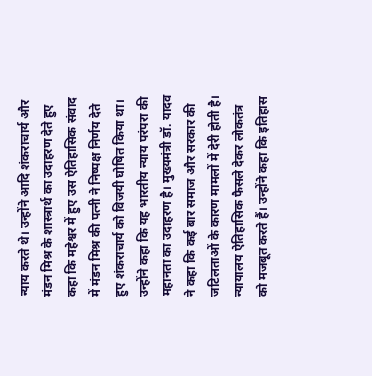न्याय करते थे। उन्होंने आदि शंकराचार्य और मंडन मिश्र के शास्त्रार्थ का उदाहरण देते हुए कहा कि महेश्वर में हुए उस ऐतिहासिक संवाद में मंडन मिश्र की पत्नी ने निष्पक्ष निर्णय देते हुए शंकराचार्य को विजयी घोषित किया था। उन्होंने कहा कि यह भारतीय न्याय परंपरा की महानता का उदाहरण है। मुख्यमंत्री डॉ. यादव ने कहा कि कई बार समाज और सरकार की जटिलताओं के कारण मामलों में देरी होती है। न्यायालय ऐतिहासिक फैसले देकर लोकतंत्र को मजबूत करते हैं। उन्होंने कहा कि इतिहास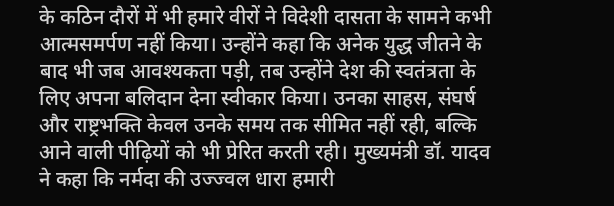के कठिन दौरों में भी हमारे वीरों ने विदेशी दासता के सामने कभी आत्मसमर्पण नहीं किया। उन्होंने कहा कि अनेक युद्ध जीतने के बाद भी जब आवश्यकता पड़ी, तब उन्होंने देश की स्वतंत्रता के लिए अपना बलिदान देना स्वीकार किया। उनका साहस, संघर्ष और राष्ट्रभक्ति केवल उनके समय तक सीमित नहीं रही, बल्कि आने वाली पीढ़ियों को भी प्रेरित करती रही। मुख्यमंत्री डॉ. यादव ने कहा कि नर्मदा की उज्ज्वल धारा हमारी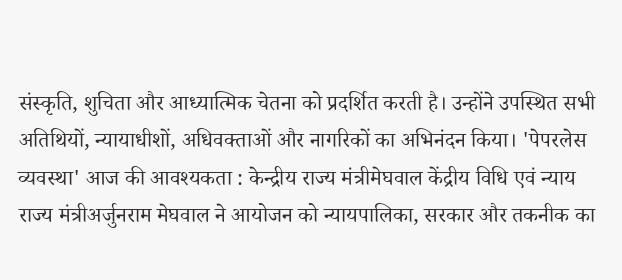संस्कृति, शुचिता और आध्यात्मिक चेतना को प्रदर्शित करती है। उन्होंने उपस्थित सभी अतिथियों, न्यायाधीशों, अधिवक्ताओं और नागरिकों का अभिनंदन किया। 'पेपरलेस व्यवस्था' आज की आवश्यकता : केन्‍द्रीय राज्य मंत्रीमेघवाल केंद्रीय विधि एवं न्याय राज्य मंत्रीअर्जुनराम मेघवाल ने आयोजन को न्यायपालिका, सरकार और तकनीक का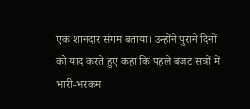एक शानदार संगम बताया। उन्होंने पुराने दिनों को याद करते हुए कहा कि पहले बजट सत्रों में भारी-भरकम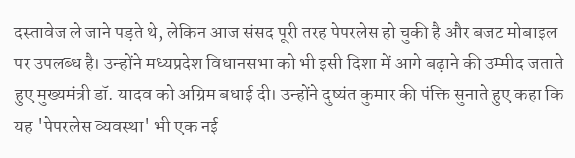दस्तावेज ले जाने पड़ते थे, लेकिन आज संसद पूरी तरह पेपरलेस हो चुकी है और बजट मोबाइल पर उपलब्ध है। उन्होंने मध्यप्रदेश विधानसभा को भी इसी दिशा में आगे बढ़ाने की उम्मीद जताते हुए मुख्यमंत्री डॉ. यादव को अग्रिम बधाई दी। उन्होंने दुष्‍यंत कुमार की पंक्ति सुनाते हुए कहा कि यह 'पेपरलेस व्यवस्था' भी एक नई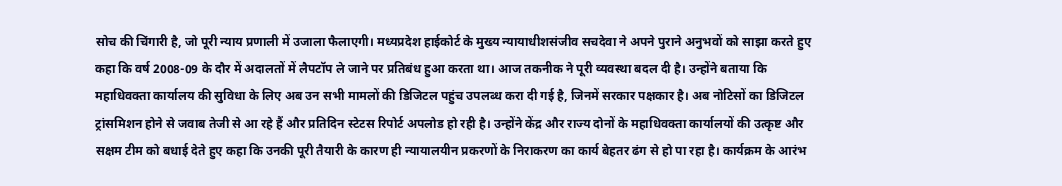सोच की चिंगारी है, जो पूरी न्याय प्रणाली में उजाला फैलाएगी। मध्यप्रदेश हाईकोर्ट के मुख्य न्यायाधीशसंजीव सचदेवा ने अपने पुराने अनुभवों को साझा करते हुए कहा कि वर्ष 2008-09 के दौर में अदालतों में लैपटॉप ले जाने पर प्रतिबंध हुआ करता था। आज तकनीक ने पूरी व्यवस्था बदल दी है। उन्होंने बताया कि महाधिवक्ता कार्यालय की सुविधा के लिए अब उन सभी मामलों की डिजिटल पहुंच उपलब्ध करा दी गई है, जिनमें सरकार पक्षकार है। अब नोटिसों का डिजिटल ट्रांसमिशन होने से जवाब तेजी से आ रहे हैं और प्रतिदिन स्टेटस रिपोर्ट अपलोड हो रही है। उन्होंने केंद्र और राज्य दोनों के महाधिवक्ता कार्यालयों की उत्कृष्ट और सक्षम टीम को बधाई देते हुए कहा कि उनकी पूरी तैयारी के कारण ही न्यायालयीन प्रकरणों के निराकरण का कार्य बेहतर ढंग से हो पा रहा है। कार्यक्रम के आरंभ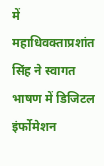में महाधिवक्‍ताप्रशांत सिंह ने स्‍वागत भाषण में डिजिटल इंर्फोमेशन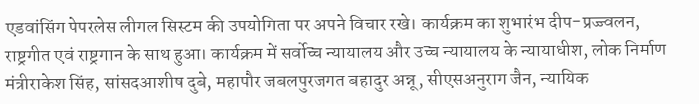एडवांसिंग पेपरलेस लीगल सिस्‍टम की उपयोगिता पर अपने विचार रखे। कार्यक्रम का शुभारंभ दीप-प्रज्ज्वलन, राष्ट्रगीत एवं राष्ट्रगान के साथ हुआ। कार्यक्रम में सर्वोच्‍च न्‍यायालय और उच्‍च न्‍यायालय के न्‍यायाधीश, लोक निर्माण मंत्रीराकेश सिंह, सांसदआशीष दुबे, महापौर जबलपुरजगत बहादुर अन्नू, सीएसअनुराग जैन, न्यायिक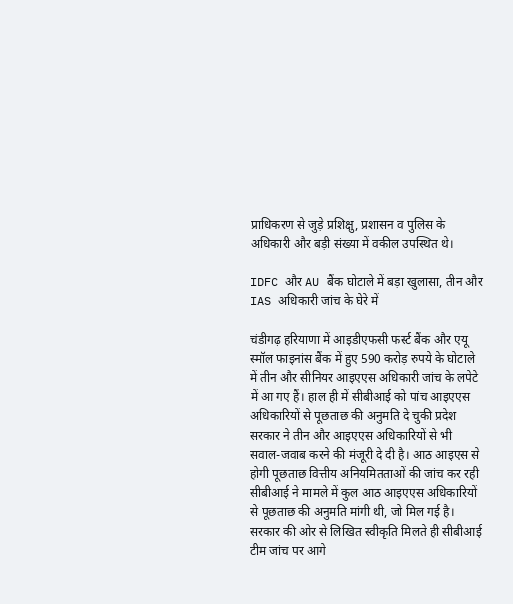प्राधिकरण से जुड़े प्रशिक्षु, प्रशासन व पुलिस के अधिकारी और बड़ी संख्या में वकील उपस्थित थे।

IDFC और AU बैंक घोटाले में बड़ा खुलासा, तीन और IAS अधिकारी जांच के घेरे में

चंडीगढ़ हरियाणा में आइडीएफसी फर्स्ट बैंक और एयू स्मॉल फाइनांस बैंक में हुए 590 करोड़ रुपये के घोटाले में तीन और सीनियर आइएएस अधिकारी जांच के लपेटे में आ गए हैं। हाल ही में सीबीआई को पांच आइएएस अधिकारियों से पूछताछ की अनुमति दे चुकी प्रदेश सरकार ने तीन और आइएएस अधिकारियों से भी सवाल-जवाब करने की मंजूरी दे दी है। आठ आइएस से होगी पूछताछ वित्तीय अनियमितताओं की जांच कर रही सीबीआई ने मामले में कुल आठ आइएएस अधिकारियों से पूछताछ की अनुमति मांगी थी, जो मिल गई है। सरकार की ओर से लिखित स्वीकृति मिलते ही सीबीआई टीम जांच पर आगे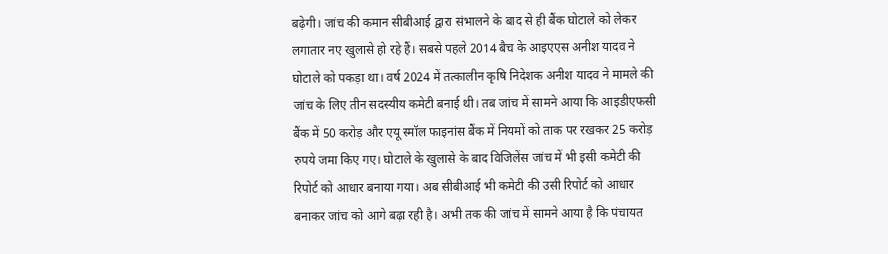बढ़ेगी। जांच की कमान सीबीआई द्वारा संभालने के बाद से ही बैंक घोटाले को लेकर लगातार नए खुलासे हो रहे हैं। सबसे पहले 2014 बैच के आइएएस अनीश यादव ने घोटाले को पकड़ा था। वर्ष 2024 में तत्कालीन कृषि निदेशक अनीश यादव ने मामले की जांच के लिए तीन सदस्यीय कमेटी बनाई थी। तब जांच में सामने आया कि आइडीएफसी बैंक में 50 करोड़ और एयू स्मॉल फाइनांस बैंक में नियमों को ताक पर रखकर 25 करोड़ रुपये जमा किए गए। घोटाले के खुलासे के बाद विजिलेंस जांच में भी इसी कमेटी की रिपोर्ट को आधार बनाया गया। अब सीबीआई भी कमेटी की उसी रिपोर्ट को आधार बनाकर जांच को आगे बढ़ा रही है। अभी तक की जांच में सामने आया है कि पंचायत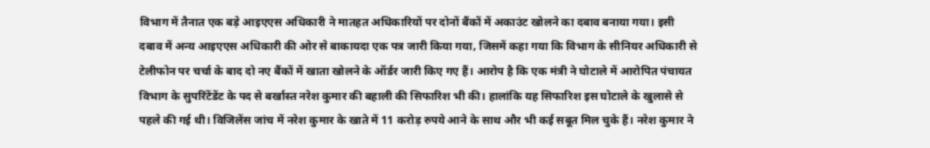विभाग में तैनात एक बड़े आइएएस अधिकारी ने मातहत अधिकारियों पर दोनों बैंकों में अकाउंट खोलने का दबाव बनाया गया। इसी दबाव में अन्य आइएएस अधिकारी की ओर से बाकायदा एक पत्र जारी किया गया, जिसमें कहा गया कि विभाग के सीनियर अधिकारी से टेलीफोन पर चर्चा के बाद दो नए बैंकों में खाता खोलने के ऑर्डर जारी किए गए हैं। आरोप है कि एक मंत्री ने घोटाले में आरोपित पंचायत विभाग के सुपरिंटेंडेंट के पद से बर्खास्त नरेश कुमार की बहाली की सिफारिश भी की। हालांकि यह सिफारिश इस घोटाले के खुलासे से पहले की गई थी। विजिलेंस जांच में नरेश कुमार के खाते में 11 करोड़ रुपये आने के साथ और भी कई सबूत मिल चुके हैं। नरेश कुमार ने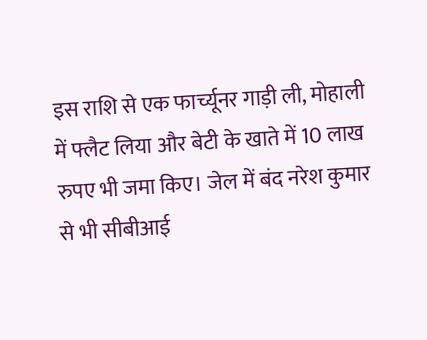इस राशि से एक फार्च्यूनर गाड़ी ली, मोहाली में फ्लैट लिया और बेटी के खाते में 10 लाख रुपए भी जमा किए। जेल में बंद नरेश कुमार से भी सीबीआई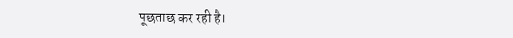पूछताछ कर रही है।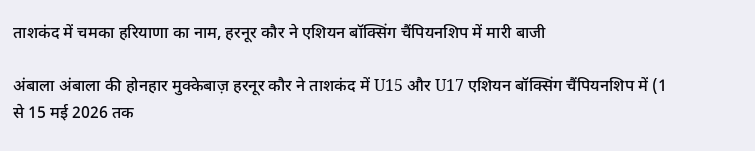ताशकंद में चमका हरियाणा का नाम, हरनूर कौर ने एशियन बॉक्सिंग चैंपियनशिप में मारी बाजी

अंबाला अंबाला की होनहार मुक्केबाज़ हरनूर कौर ने ताशकंद में U15 और U17 एशियन बॉक्सिंग चैंपियनशिप में (1 से 15 मई 2026 तक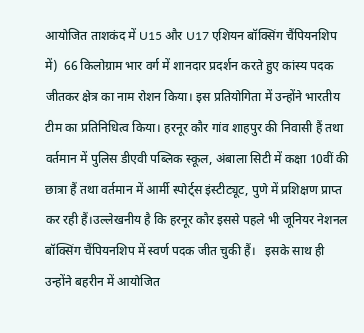आयोजित ताशकंद में U15 और U17 एशियन बॉक्सिंग चैंपियनशिप में)  66 किलोग्राम भार वर्ग में शानदार प्रदर्शन करते हुए कांस्य पदक जीतकर क्षेत्र का नाम रोशन किया। इस प्रतियोगिता में उन्होंने भारतीय टीम का प्रतिनिधित्व किया। हरनूर कौर गांव शाहपुर की निवासी हैं तथा वर्तमान में पुलिस डीएवी पब्लिक स्कूल, अंबाला सिटी में कक्षा 10वीं की छात्रा हैं तथा वर्तमान में आर्मी स्पोर्ट्स इंस्टीट्यूट, पुणे में प्रशिक्षण प्राप्त कर रही हैं।उल्लेखनीय है कि हरनूर कौर इससे पहले भी जूनियर नेशनल बॉक्सिंग चैंपियनशिप में स्वर्ण पदक जीत चुकी हैं।   इसके साथ ही उन्होंने बहरीन में आयोजित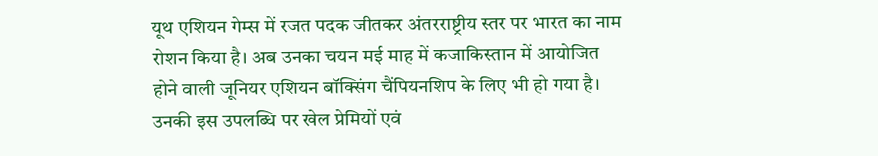यूथ एशियन गेम्स में रजत पदक जीतकर अंतरराष्ट्रीय स्तर पर भारत का नाम रोशन किया है। अब उनका चयन मई माह में कजाकिस्तान में आयोजित होने वाली जूनियर एशियन बॉक्सिंग चैंपियनशिप के लिए भी हो गया है। उनकी इस उपलब्धि पर खेल प्रेमियों एवं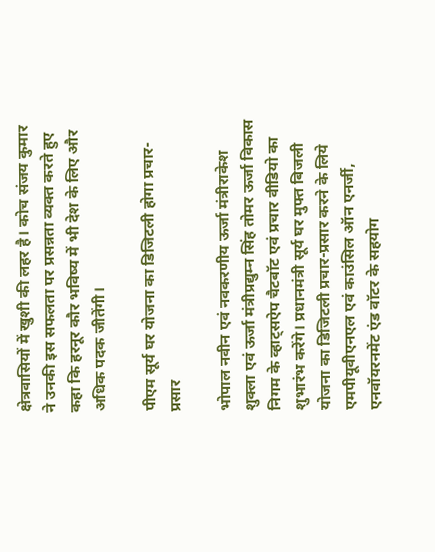क्षेत्रवासियों में खुशी की लहर है। कोच संजय कुमार ने उनकी इस सफलता पर प्रसन्नता व्यक्त करते हुए कहा कि हरनूर कौर भविष्य में भी देश के लिए और अधिक पदक जीतेंगी।

पीएम सूर्य घर योजना का डिजिटली होगा प्रचार-प्रसार

भोपाल नवीन एवं नवकरणीय ऊर्जा मंत्रीराकेश शुक्ला एवं ऊर्जा मंत्रीप्रद्युम्न सिंह तोमर ऊर्जा विकास निगम के व्हाट्सऐप चैटबॉट एवं प्रचार वीडियो का शुभारंभ करेंगे। प्रधानमंत्री सूर्य घर मुफ्त बिजली योजना का डिजिटली प्रचार-प्रसार करने के लिये एमपीयूवीएनएल एवं काउंसिल ऑन एनर्जी, एनवॉयरनमेंट एंड वॉटर के सहयोग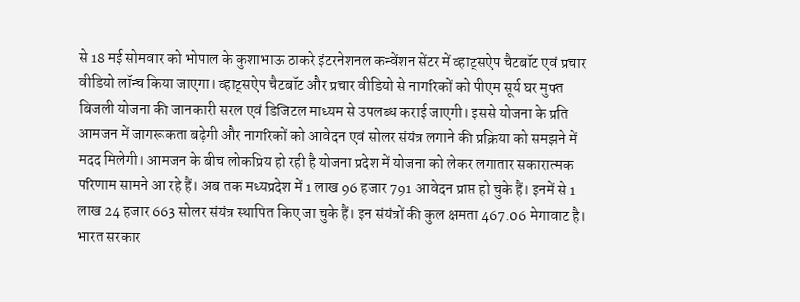से 18 मई सोमवार को भोपाल के कुशाभाऊ ठाकरे इंटरनेशनल कन्वेंशन सेंटर में व्हाट्सऐप चैटबॉट एवं प्रचार वीडियो लॉन्च किया जाएगा। व्हाट्सऐप चैटबॉट और प्रचार वीडियो से नागरिकों को पीएम सूर्य घर मुफ्त बिजली योजना की जानकारी सरल एवं डिजिटल माध्यम से उपलब्ध कराई जाएगी। इससे योजना के प्रति आमजन में जागरूकता बढ़ेगी और नागरिकों को आवेदन एवं सोलर संयंत्र लगाने की प्रक्रिया को समझने में मदद मिलेगी। आमजन के बीच लोकप्रिय हो रही है योजना प्रदेश में योजना को लेकर लगातार सकारात्मक परिणाम सामने आ रहे हैं। अब तक मध्यप्रदेश में 1 लाख 96 हजार 791 आवेदन प्राप्त हो चुके हैं। इनमें से 1 लाख 24 हजार 663 सोलर संयंत्र स्थापित किए जा चुके हैं। इन संयंत्रों की कुल क्षमता 467.06 मेगावाट है। भारत सरकार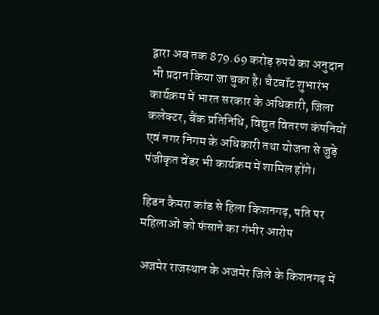द्वारा अब तक 879.69 करोड़ रुपये का अनुदान भी प्रदान किया जा चुका है। चैटबॉट शुभारंभ कार्यक्रम में भारत सरकार के अधिकारी, जिला कलेक्टर, बैंक प्रतिनिधि, विद्युत वितरण कंपनियों एवं नगर निगम के अधिकारी तथा योजना से जुड़े पंजीकृत वेंडर भी कार्यक्रम में शामिल होंगे।

हिडन कैमरा कांड से हिला किशनगढ़, पति पर महिलाओं को फंसाने का गंभीर आरोप

 अजमेर राजस्थान के अजमेर जिले के किशनगढ़ में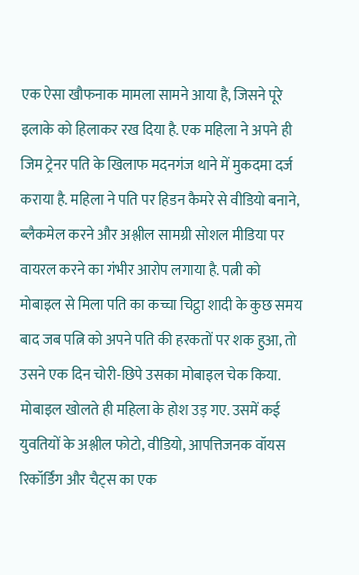एक ऐसा खौफनाक मामला सामने आया है, जिसने पूरे इलाके को हिलाकर रख दिया है. एक महिला ने अपने ही जिम ट्रेनर पति के खिलाफ मदनगंज थाने में मुकदमा दर्ज कराया है. महिला ने पति पर हिडन कैमरे से वीडियो बनाने, ब्लैकमेल करने और अश्लील सामग्री सोशल मीडिया पर वायरल करने का गंभीर आरोप लगाया है. पत्नी को मोबाइल से मिला पति का कच्चा चिट्ठा शादी के कुछ समय बाद जब पत्नि को अपने पति की हरकतों पर शक हुआ, तो उसने एक दिन चोरी-छिपे उसका मोबाइल चेक किया. मोबाइल खोलते ही महिला के होश उड़ गए. उसमें कई युवतियों के अश्लील फोटो, वीडियो, आपत्तिजनक वॉयस रिकॉर्डिंग और चैट्स का एक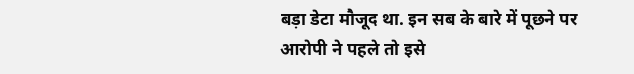बड़ा डेटा मौजूद था. इन सब के बारे में पूछने पर आरोपी ने पहले तो इसे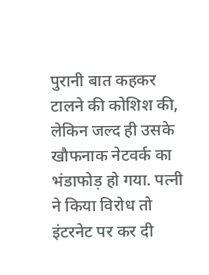पुरानी बात कहकर टालने की कोशिश की, लेकिन जल्द ही उसके खौफनाक नेटवर्क का भंडाफोड़ हो गया. पत्नी ने किया विरोध तो इंटरनेट पर कर दी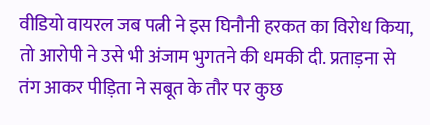वीडियो वायरल जब पत्नी ने इस घिनौनी हरकत का विरोध किया, तो आरोपी ने उसे भी अंजाम भुगतने की धमकी दी. प्रताड़ना से तंग आकर पीड़िता ने सबूत के तौर पर कुछ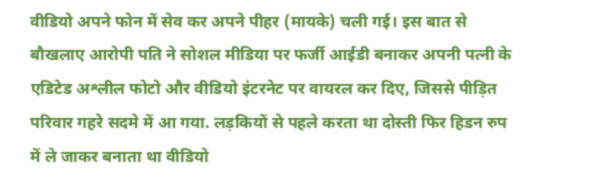वीडियो अपने फोन में सेव कर अपने पीहर (मायके) चली गई। इस बात से बौखलाए आरोपी पति ने सोशल मीडिया पर फर्जी आईडी बनाकर अपनी पत्नी के एडिटेड अश्लील फोटो और वीडियो इंटरनेट पर वायरल कर दिए, जिससे पीड़ित परिवार गहरे सदमे में आ गया. लड़कियों से पहले करता था दोस्ती फिर हिडन रुप में ले जाकर बनाता था वीडियो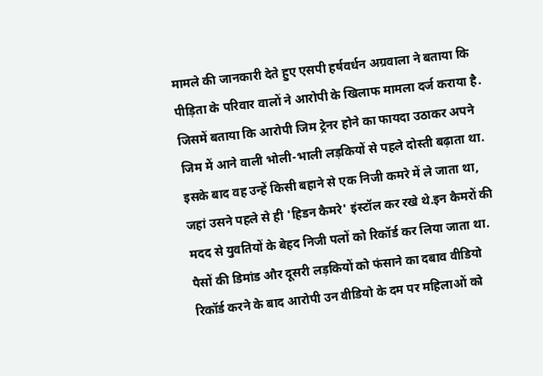मामले की जानकारी देते हुए एसपी हर्षवर्धन अग्रवाला ने बताया कि पीड़िता के परिवार वालों ने आरोपी के खिलाफ मामला दर्ज कराया है. जिसमें बताया कि आरोपी जिम ट्रेनर होने का फायदा उठाकर अपने जिम में आने वाली भोली-भाली लड़कियों से पहले दोस्ती बढ़ाता था. इसके बाद वह उन्हें किसी बहाने से एक निजी कमरे में ले जाता था, जहां उसने पहले से ही 'हिडन कैमरे' इंस्टॉल कर रखे थे.इन कैमरों की मदद से युवतियों के बेहद निजी पलों को रिकॉर्ड कर लिया जाता था. पैसों की डिमांड और दूसरी लड़कियों को फंसाने का दबाव वीडियो रिकॉर्ड करने के बाद आरोपी उन वीडियो के दम पर महिलाओं को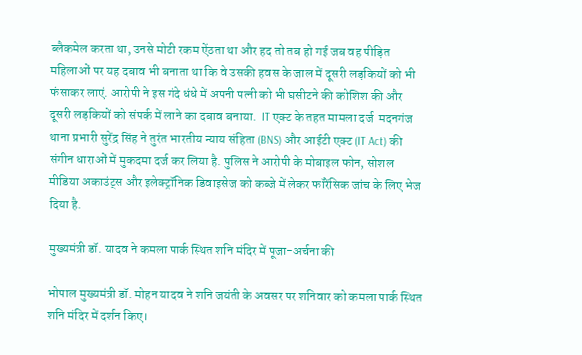ब्लैकमेल करता था, उनसे मोटी रकम ऐंठता था और हद तो तब हो गई जब वह पीड़ित महिलाओं पर यह दबाव भी बनाता था कि वे उसकी हवस के जाल में दूसरी लड़कियों को भी फंसाकर लाएं. आरोपी ने इस गंदे धंधे में अपनी पत्नी को भी घसीटने की कोशिश की और दूसरी लड़कियों को संपर्क में लाने का दबाव बनाया.  IT एक्ट के तहत मामला दर्ज  मदनगंज थाना प्रभारी सुरेंद्र सिंह ने तुरंत भारतीय न्याय संहिता (BNS) और आईटी एक्ट (IT Act) की संगीन धाराओं में मुकदमा दर्ज कर लिया है. पुलिस ने आरोपी के मोबाइल फोन, सोशल मीडिया अकाउंट्स और इलेक्ट्रॉनिक डिवाइसेज को कब्जे में लेकर फॉरेंसिक जांच के लिए भेज दिया है.

मुख्यमंत्री डॉ. यादव ने कमला पार्क स्थित शनि मंदिर में पूजा-अर्चना की

भोपाल मुख्यमंत्री डॉ. मोहन यादव ने शनि जयंती के अवसर पर शनिवार को कमला पार्क स्थित शनि मंदिर में दर्शन किए।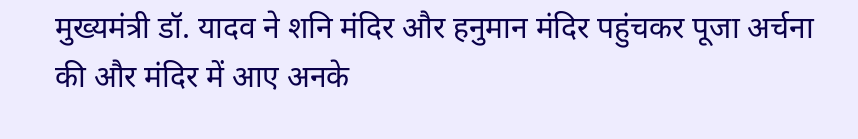मुख्यमंत्री डॉ. यादव ने शनि मंदिर और हनुमान मंदिर पहुंचकर पूजा अर्चना की और मंदिर में आए अनके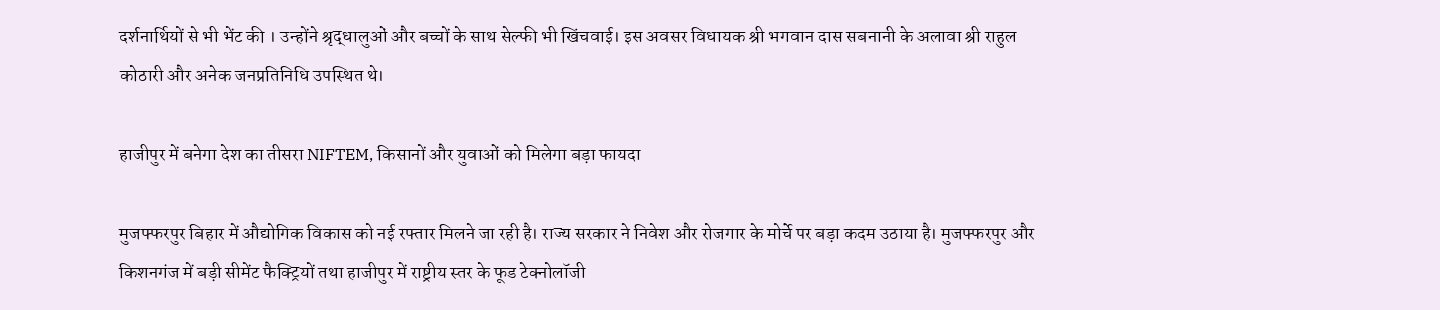दर्शनार्थियों से भी भेंट की । उन्होंने श्रृद्धालुओं और बच्चों के साथ सेल्फी भी खिंचवाई। इस अवसर विधायक श्री भगवान दास सबनानी के अलावा श्री राहुल कोठारी और अनेक जनप्रतिनिधि उपस्थित थे।

हाजीपुर में बनेगा देश का तीसरा NIFTEM, किसानों और युवाओं को मिलेगा बड़ा फायदा

मुजफ्फरपुर बिहार में औद्योगिक विकास को नई रफ्तार मिलने जा रही है। राज्य सरकार ने निवेश और रोजगार के मोर्चे पर बड़ा कदम उठाया है। मुजफ्फरपुर और किशनगंज में बड़ी सीमेंट फैक्ट्रियों तथा हाजीपुर में राष्ट्रीय स्तर के फूड टेक्नोलॉजी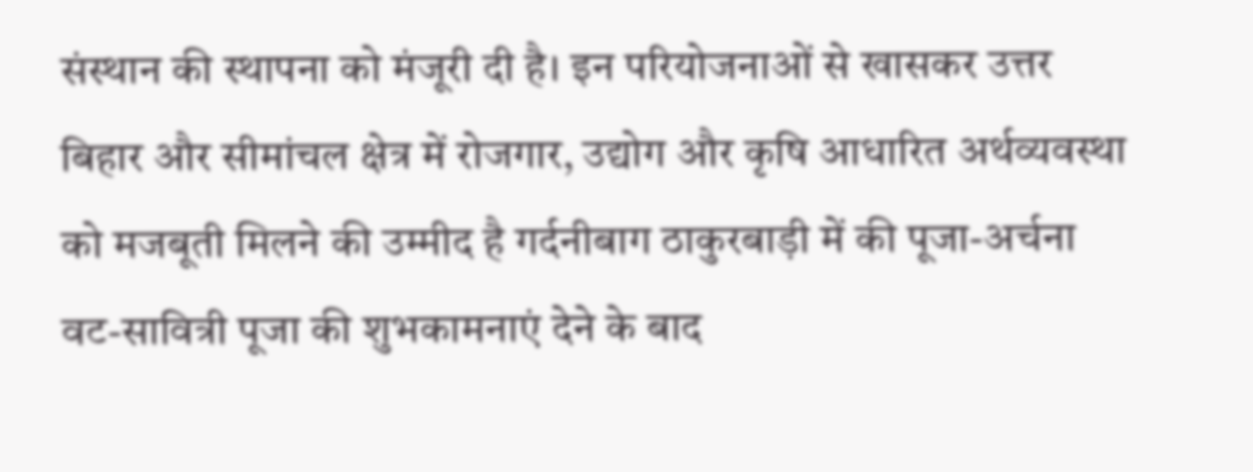संस्थान की स्थापना को मंजूरी दी है। इन परियोजनाओं से खासकर उत्तर बिहार और सीमांचल क्षेत्र में रोजगार, उद्योग और कृषि आधारित अर्थव्यवस्था को मजबूती मिलने की उम्मीद है गर्दनीबाग ठाकुरबाड़ी में की पूजा-अर्चना वट-सावित्री पूजा की शुभकामनाएं देने के बाद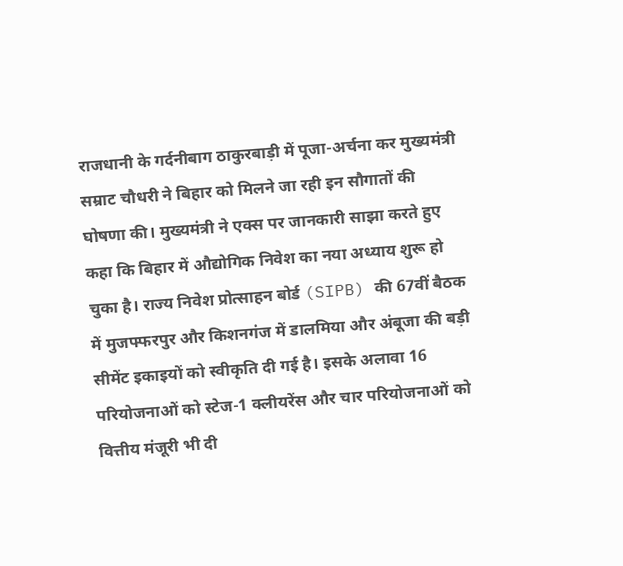राजधानी के गर्दनीबाग ठाकुरबाड़ी में पूजा-अर्चना कर मुख्‍यमंत्री सम्राट चौधरी ने बिहार को मिलने जा रही इन सौगातों की घोषणा की। मुख्यमंत्री ने एक्स पर जानकारी साझा करते हुए कहा कि बिहार में औद्योगिक निवेश का नया अध्याय शुरू हो चुका है। राज्य निवेश प्रोत्साहन बोर्ड (SIPB) की 67वीं बैठक में मुजफ्फरपुर और किशनगंज में डालम‍िया और अंबूजा की बड़ी सीमेंट इकाइयों को स्वीकृति दी गई है। इसके अलावा 16 परियोजनाओं को स्टेज-1 क्लीयरेंस और चार परियोजनाओं को वित्तीय मंजूरी भी दी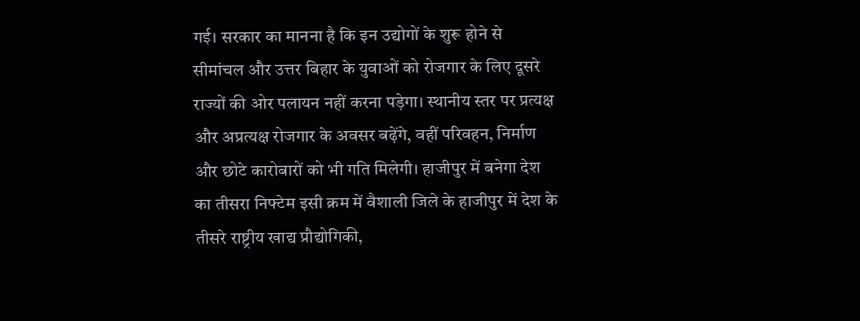गई। सरकार का मानना है कि इन उद्योगों के शुरू होने से सीमांचल और उत्तर बिहार के युवाओं को रोजगार के लिए दूसरे राज्यों की ओर पलायन नहीं करना पड़ेगा। स्थानीय स्तर पर प्रत्यक्ष और अप्रत्यक्ष रोजगार के अवसर बढ़ेंगे, वहीं परिवहन, निर्माण और छोटे कारोबारों को भी गति मिलेगी। हाजीपुर में बनेगा देश का तीसरा निफ्टेम इसी क्रम में वैशाली जिले के हाजीपुर में देश के तीसरे राष्ट्रीय खाद्य प्रौद्योगिकी,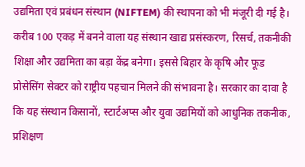उद्यमिता एवं प्रबंधन संस्थान (NIFTEM) की स्थापना को भी मंजूरी दी गई है। करीब 100 एकड़ में बनने वाला यह संस्थान खाद्य प्रसंस्करण, रिसर्च, तकनीकी शिक्षा और उद्यमिता का बड़ा केंद्र बनेगा। इससे बिहार के कृषि और फूड प्रोसेसिंग सेक्टर को राष्ट्रीय पहचान मिलने की संभावना है। सरकार का दावा है कि यह संस्थान किसानों, स्टार्टअप्स और युवा उद्यमियों को आधुनिक तकनीक, प्रशिक्षण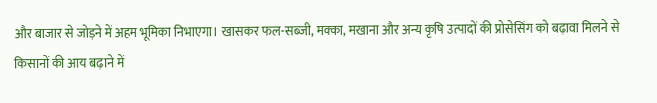और बाजार से जोड़ने में अहम भूमिका निभाएगा। खासकर फल-सब्जी, मक्का, मखाना और अन्य कृषि उत्पादों की प्रोसेसिंग को बढ़ावा मिलने से किसानों की आय बढ़ाने में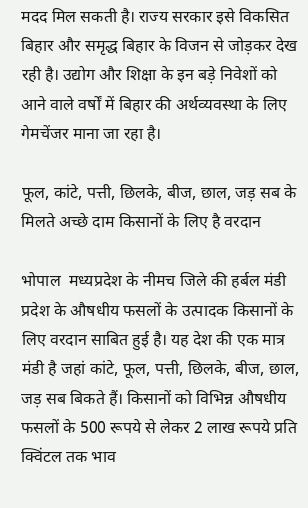मदद मिल सकती है। राज्य सरकार इसे विकसित बिहार और समृद्ध बिहार के विजन से जोड़कर देख रही है। उद्योग और शिक्षा के इन बड़े निवेशों को आने वाले वर्षों में बिहार की अर्थव्यवस्था के लिए गेमचेंजर माना जा रहा है।

फूल, कांटे, पत्ती, छिलके, बीज, छाल, जड़ सब के मिलते अच्छे दाम किसानों के लिए है वरदान

भोपाल  मध्यप्रदेश के नीमच जिले की हर्बल मंडी प्रदेश के औषधीय फसलों के उत्पादक किसानों के लिए वरदान साबित हुई है। यह देश की एक मात्र मंडी है जहां कांटे, फूल, पत्ती, छिलके, बीज, छाल, जड़ सब बिकते हैं। किसानों को विभिन्न औषधीय फसलों के 500 रूपये से लेकर 2 लाख रूपये प्रति क्विंटल तक भाव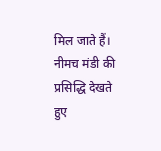मिल जाते हैं। नीमच मंडी की प्रसिद्ध‍ि देखते हुए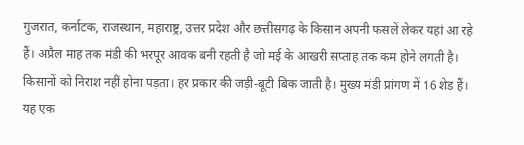गुजरात, कर्नाटक, राजस्थान, महाराष्ट्र, उत्तर प्रदेश और छत्तीसगढ़ के किसान अपनी फसलें लेकर यहां आ रहे हैं। अप्रैल माह तक मंडी की भरपूर आवक बनी रहती है जो मई के आखरी सप्ताह तक कम होने लगती है। किसानों को निराश नहीं होना पड़ता। हर प्रकार की जड़ी-बूटी बिक जाती है। मुख्य मंडी प्रांगण में 16 शेड हैं। यह एक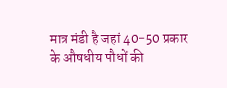मात्र मंडी है जहां 40−50 प्रकार के औषधीय पौधों की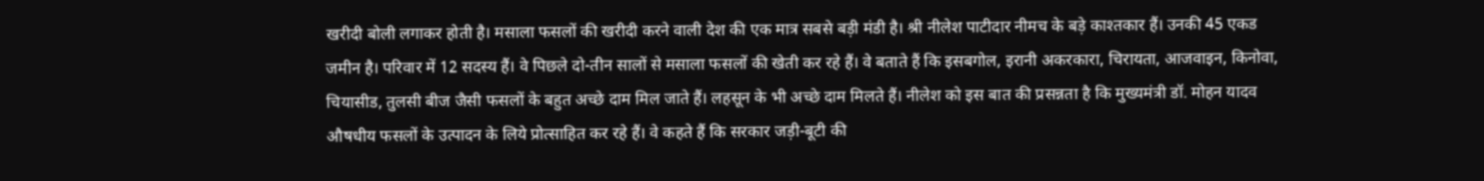खरीदी बोली लगाकर होती है। मसाला फसलों की खरीदी करने वाली देश की एक मात्र सबसे बड़ी मंडी है। श्री नीलेश पाटीदार नीमच के बड़े काश्तकार हैं। उनकी 45 एकड जमीन है। परिवार में 12 सदस्य हैं। वे पिछले दो-तीन सालों से मसाला फसलों की खेती कर रहे हैं। वे बताते हैं कि इसबगोल, इरानी अकरकारा, चिरायता, आजवाइन, किनोवा, चियासीड, तुलसी बीज जैसी फसलों के बहुत अच्छे दाम मिल जाते हैं। लहसून के भी अच्छे दाम मिलते हैं। नीलेश को इस बात की प्रसन्नता है कि मुख्यमंत्री डॉ. मोहन यादव औषधीय फसलों के उत्पादन के लिये प्रोत्साहित कर रहे हैं। वे कहते हैं कि सरकार जड़ी-बूटी की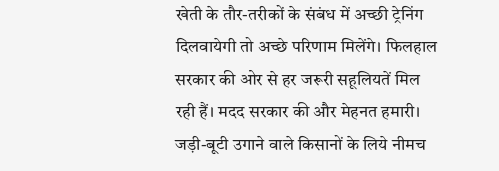खेती के तौर-तरीकों के संबंध में अच्छी ट्रेनिंग दिलवायेगी तो अच्छे परिणाम मिलेंगे। फिलहाल सरकार की ओर से हर जरूरी सहूलियतें मिल रही हैं। मदद सरकार की और मेहनत हमारी। जड़ी-बूटी उगाने वाले किसानों के लिये नीमच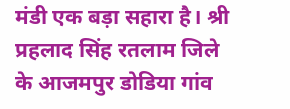मंडी एक बड़ा सहारा है। श्री प्रहलाद सिंह रतलाम जिले के आजमपुर डोडिया गांव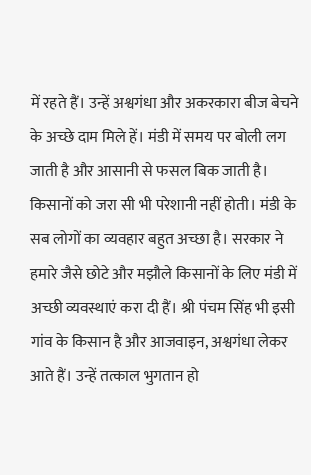में रहते हैं। उन्हें अश्वगंधा और अकरकारा बीज बेचने के अच्छे दाम मिले हें। मंडी में समय पर बोली लग जाती है और आसानी से फसल बिक जाती है। किसानों को जरा सी भी परेशानी नहीं होती। मंडी के सब लोगों का व्यवहार बहुत अच्छा है। सरकार ने हमारे जैसे छोटे और मझौले किसानों के लिए मंडी में अच्छी व्यवस्थाएं करा दी हैं। श्री पंचम सिंह भी इसी गांव के किसान है और आजवाइन, अश्वगंधा लेकर आते हैं। उन्हें तत्काल भुगतान हो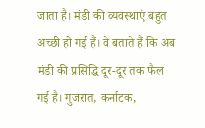जाता है। मंडी की व्यवस्थाएं बहुत अच्छी हो गई हैं। वे बताते हैं कि अब मंडी की प्रसिद्ध‍ि दूर-दूर तक फैल गई है। गुजरात, कर्नाटक,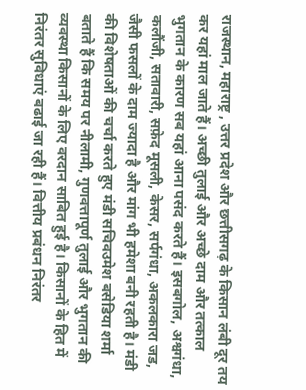राजस्थान, महाराष्ट्र , उत्तर प्रदेश और छत्तीसगढ़ के किसान लंबी दूर तय कर यहां माल जाते हैं। अच्छी तुलाई और अच्छे दाम और तत्काल भुगतान के कारण सब यहां आना पसंद करते हैं। इसबगोल, अश्वगंधा, कलौंजी, सतावारी, सफ़ेद मूसली, केसर, सर्पगंधा, अकलकारा जड, जैसी फसलों के दाम ज्यादा है और मांग भी हमेशा बनी रहती है। मंडी की विशेषताओं की चर्चा करते हुए मंडी सचिवउमेश बसेडिया शर्मा बताते हैं कि समय पर नीलामी, गुणवत्तापूर्ण तुलाई और भुगतान की व्यवस्था किसानों के लिए वरदान साबित हुई है। किसानों के हित में निरंतर सुविधाएं बढाई जा रही हैं। वित्तीय प्रबंधन निरंतर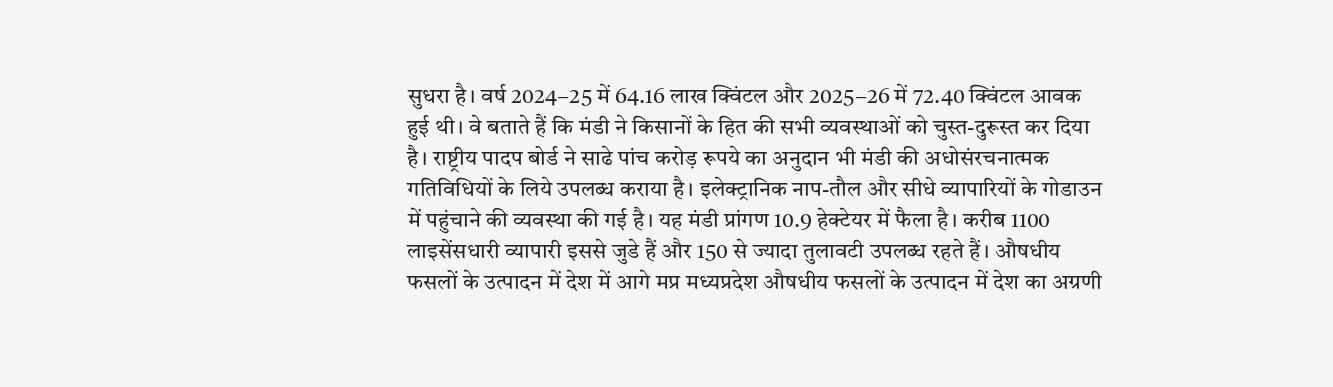सुधरा है। वर्ष 2024−25 में 64.16 लाख क्विंटल और 2025−26 में 72.40 क्विंटल आवक हुई थी। वे बताते हैं कि मंडी ने किसानों के हित की सभी व्यवस्थाओं को चुस्त-दुरूस्त कर दिया है। राष्ट्रीय पादप बोर्ड ने साढे पांच करोड़ रूपये का अनुदान भी मंडी की अधोसंरचनात्मक गतिविधियों के लिये उपलब्ध कराया है। इलेक्ट्रानिक नाप-तौल और सीधे व्यापारियों के गोडाउन में पहुंचाने की व्यवस्था की गई है। यह मंडी प्रांगण 10.9 हेक्टेयर में फैला है। करीब 1100 लाइसेंसधारी व्यापारी इससे जुडे हैं और 150 से ज्यादा तुलावटी उपलब्ध रहते हैं। औषधीय फसलों के उत्पादन में देश में आगे मप्र मध्यप्रदेश औषधीय फसलों के उत्पादन में देश का अग्रणी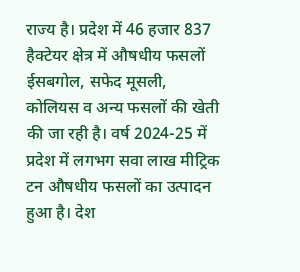राज्य है। प्रदेश में 46 हजार 837 हैक्टेयर क्षेत्र में औषधीय फसलों ईसबगोल, सफेद मूसली, कोलियस व अन्य फसलों की खेती की जा रही है। वर्ष 2024-25 में प्रदेश में लगभग सवा लाख मीट्रिक टन औषधीय फसलों का उत्पादन हुआ है। देश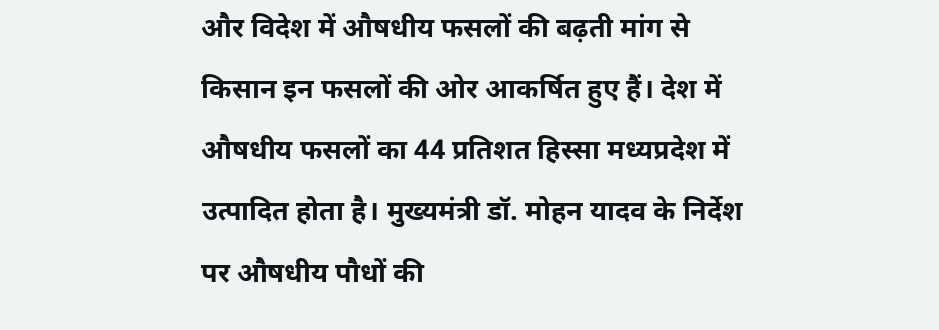और विदेश में औषधीय फसलों की बढ़ती मांग से किसान इन फसलों की ओर आकर्षित हुए हैं। देश में औषधीय फसलों का 44 प्रतिशत हिस्सा मध्यप्रदेश में उत्पादित होता है। मुख्यमंत्री डॉ. मोहन यादव के निर्देश पर औषधीय पौधों की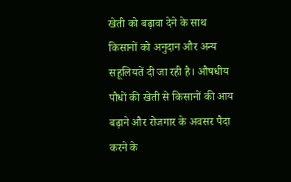खेती को बढ़ावा देने के साथ किसानों को अनुदान और अन्य सहूलियतें दी जा रही है। औषधीय पौधों की खेती से किसानों की आय बढ़ाने और रोजगार के अवसर पैदा करने के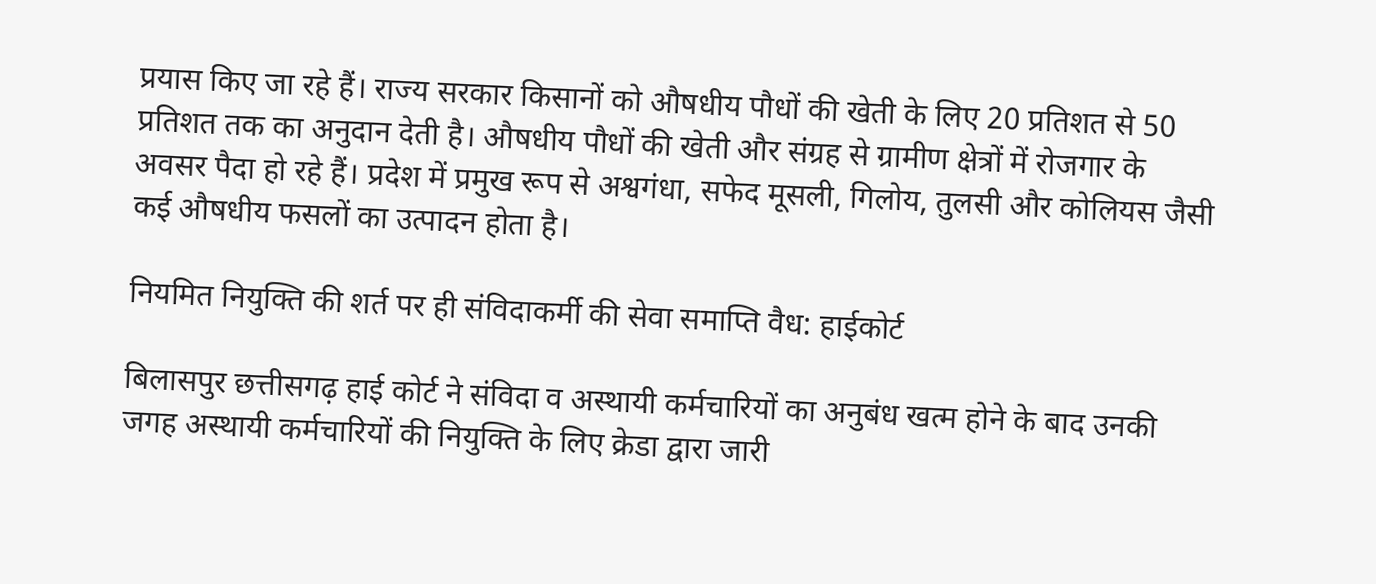प्रयास किए जा रहे हैं। राज्य सरकार किसानों को औषधीय पौधों की खेती के लिए 20 प्रतिशत से 50 प्रतिशत तक का अनुदान देती है। औषधीय पौधों की खेती और संग्रह से ग्रामीण क्षेत्रों में रोजगार के अवसर पैदा हो रहे हैं। प्रदेश में प्रमुख रूप से अश्वगंधा, सफेद मूसली, गिलोय, तुलसी और कोलियस जैसी कई औषधीय फसलों का उत्पादन होता है।

नियमित नियुक्ति की शर्त पर ही संविदाकर्मी की सेवा समाप्ति वैध: हाईकोर्ट

बिलासपुर छत्तीसगढ़ हाई कोर्ट ने संविदा व अस्थायी कर्मचारियों का अनुबंध खत्म होने के बाद उनकी जगह अस्थायी कर्मचारियों की नियुक्ति के लिए क्रेडा द्वारा जारी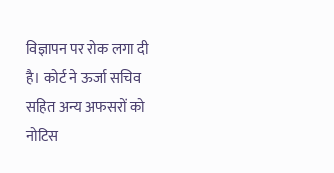विज्ञापन पर रोक लगा दी है। कोर्ट ने ऊर्जा सचिव सहित अन्य अफसरों को नोटिस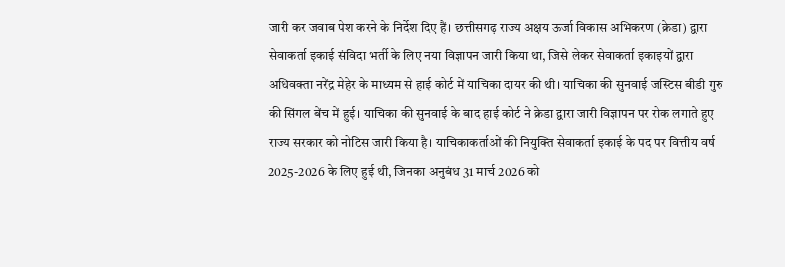जारी कर जवाब पेश करने के निर्देश दिए हैं। छत्तीसगढ़ राज्य अक्षय ऊर्जा विकास अभिकरण (क्रेडा) द्वारा सेवाकर्ता इकाई संविदा भर्ती के लिए नया विज्ञापन जारी किया था, जिसे लेकर सेवाकर्ता इकाइयों द्वारा अधिवक्ता नरेंद्र मेहेर के माध्यम से हाई कोर्ट में याचिका दायर की थी। याचिका की सुनवाई जस्टिस बीडी गुरु की सिंगल बेंच में हुई। याचिका की सुनवाई के बाद हाई कोर्ट ने क्रेडा द्वारा जारी विज्ञापन पर रोक लगाते हुए राज्य सरकार को नोटिस जारी किया है। याचिकाकर्ताओं की नियुक्ति सेवाकर्ता इकाई के पद पर वित्तीय वर्ष 2025-2026 के लिए हुई थी, जिनका अनुबंध 31 मार्च 2026 को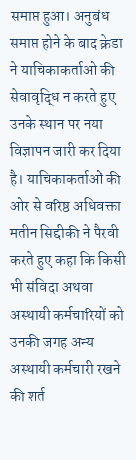समाप्त हुआ। अनुबंध समाप्त होने के बाद क्रेडा ने याचिकाकर्ताओ की सेवावृद्धि न करते हुए उनके स्थान पर नया विज्ञापन जारी कर दिया है। याचिकाकर्ताओं की ओर से वरिष्ठ अधिवक्ता मतीन सिद्दीकी ने पैरवी करते हुए कहा कि किसी भी संविदा अथवा अस्थायी कर्मचारियों को उनकी जगह अन्य अस्थायी कर्मचारी रखने की शर्त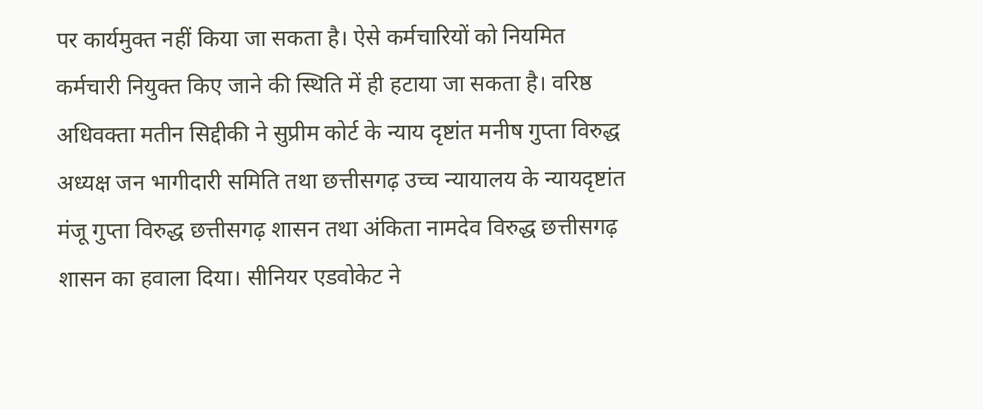पर कार्यमुक्त नहीं किया जा सकता है। ऐसे कर्मचारियों को नियमित कर्मचारी नियुक्त किए जाने की स्थिति में ही हटाया जा सकता है। वरिष्ठ अधिवक्ता मतीन सिद्दीकी ने सुप्रीम कोर्ट के न्याय दृष्टांत मनीष गुप्ता विरुद्ध अध्यक्ष जन भागीदारी समिति तथा छत्तीसगढ़ उच्च न्यायालय के न्यायदृष्टांत मंजू गुप्ता विरुद्ध छत्तीसगढ़ शासन तथा अंकिता नामदेव विरुद्ध छत्तीसगढ़ शासन का हवाला दिया। सीनियर एडवोकेट ने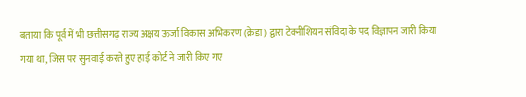बताया कि पूर्व में भी छत्तीसगढ़ राज्य अक्षय ऊर्जा विकास अभिकरण (क्रेडा) द्वारा टेक्नीशियन संविदा के पद विज्ञापन जारी किया गया था, जिस पर सुनवाई करते हुए हाई कोर्ट ने जारी किए गए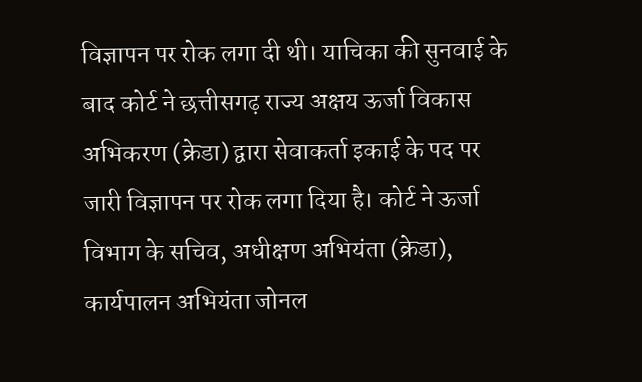विज्ञापन पर रोक लगा दी थी। याचिका की सुनवाई के बाद कोर्ट ने छत्तीसगढ़ राज्य अक्षय ऊर्जा विकास अभिकरण (क्रेडा) द्वारा सेवाकर्ता इकाई के पद पर जारी विज्ञापन पर रोक लगा दिया है। कोर्ट ने ऊर्जा विभाग के सचिव, अधीक्षण अभियंता (क्रेडा), कार्यपालन अभियंता जोनल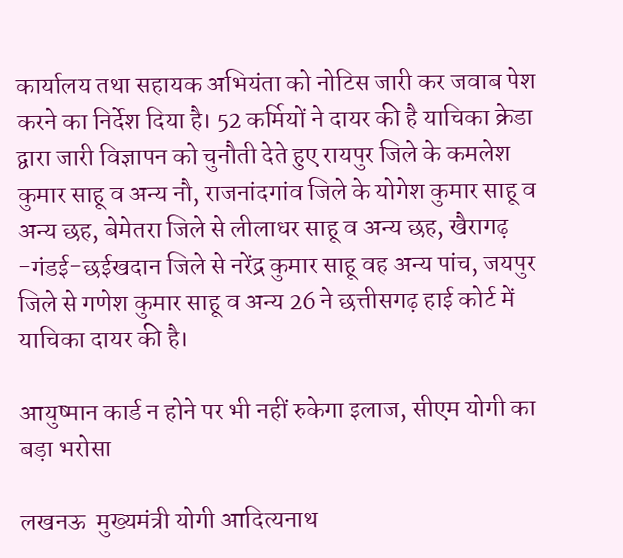कार्यालय तथा सहायक अभियंता को नोटिस जारी कर जवाब पेश करने का निर्देश दिया है। 52 कर्मियों ने दायर की है याचिका क्रेडा द्वारा जारी विज्ञापन को चुनौती देते हुए रायपुर जिले के कमलेश कुमार साहू व अन्य नौ, राजनांदगांव जिले के योगेश कुमार साहू व अन्य छह, बेमेतरा जिले से लीलाधर साहू व अन्य छह, खैरागढ़ -गंडई-छईखदान जिले से नरेंद्र कुमार साहू वह अन्य पांच, जयपुर जिले से गणेश कुमार साहू व अन्य 26 ने छत्तीसगढ़ हाई कोर्ट में याचिका दायर की है।

आयुष्मान कार्ड न होने पर भी नहीं रुकेगा इलाज, सीएम योगी का बड़ा भरोसा

लखनऊ  मुख्यमंत्री योगी आदित्यनाथ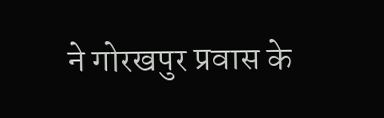ने गोरखपुर प्रवास के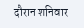दौरान शनिवार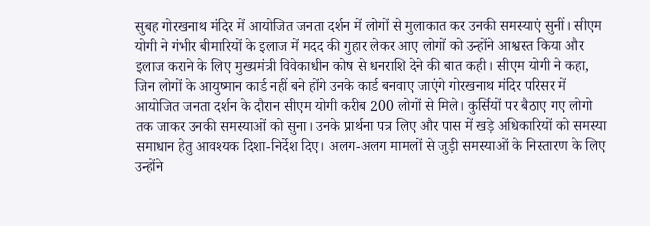सुबह गोरखनाथ मंदिर में आयोजित जनता दर्शन में लोगों से मुलाकात कर उनकी समस्याएं सुनीं। सीएम योगी ने गंभीर बीमारियों के इलाज में मदद की गुहार लेकर आए लोगों को उन्होंने आश्वस्त किया और इलाज कराने के लिए मुख्यमंत्री विवेकाधीन कोष से धनराशि देने की बात कही। सीएम योगी ने कहा, जिन लोगों के आयुष्मान कार्ड नहीं बने होंगे उनके कार्ड बनवाए जाएंगे गोरखनाथ मंदिर परिसर में आयोजित जनता दर्शन के दौरान सीएम योगी करीब 200 लोगों से मिले। कुर्सियों पर बैठाए गए लोगो तक जाकर उनकी समस्याओं को सुना। उनके प्रार्थना पत्र लिए और पास में खड़े अधिकारियों को समस्या समाधान हेतु आवश्यक दिशा-निर्देश दिए। अलग-अलग मामलों से जुड़ी समस्याओं के निस्तारण के लिए उन्होंने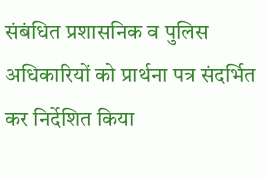संबंधित प्रशासनिक व पुलिस अधिकारियों को प्रार्थना पत्र संदर्भित कर निर्देशित किया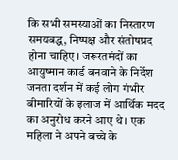कि सभी समस्याओं का निस्तारण समयबद्ध, निष्पक्ष और संतोषप्रद होना चाहिए। जरूरतमंदों का आयुष्मान कार्ड बनवाने के निर्देश जनता दर्शन में कई लोग गंभीर बीमारियों के इलाज में आर्थिक मदद का अनुरोध करने आए थे। एक महिला ने अपने बच्चे के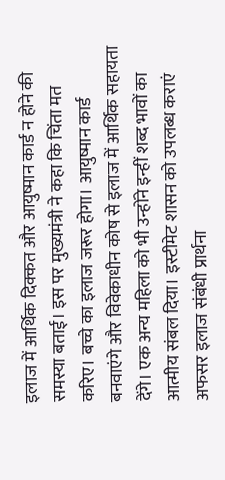इलाज में आर्थिक दिक्कत और आयुष्मान कार्ड न होने की समस्या बताई। इस पर मुख्यमंत्री ने कहा कि चिंता मत करिए। बच्चे का इलाज जरूर होगा। आयुष्मान कार्ड बनवाएंगे और विवेकाधीन कोष से इलाज में आर्थिक सहायता देंगे। एक अन्य महिला को भी उन्होंने इन्हीं शब्द भावों का आत्मीय संबल दिया। इस्टीमेट शासन को उपलब्ध कराएं अफसर इलाज संबंधी प्रार्थना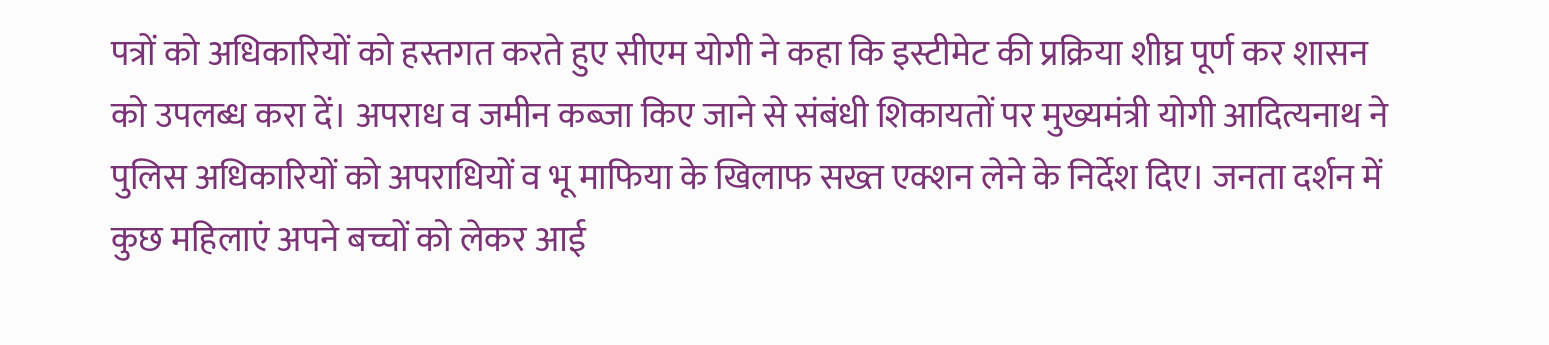पत्रों को अधिकारियों को हस्तगत करते हुए सीएम योगी ने कहा कि इस्टीमेट की प्रक्रिया शीघ्र पूर्ण कर शासन को उपलब्ध करा दें। अपराध व जमीन कब्जा किए जाने से संबंधी शिकायतों पर मुख्यमंत्री योगी आदित्यनाथ ने पुलिस अधिकारियों को अपराधियों व भू माफिया के खिलाफ सख्त एक्शन लेने के निर्देश दिए। जनता दर्शन में कुछ महिलाएं अपने बच्चों को लेकर आई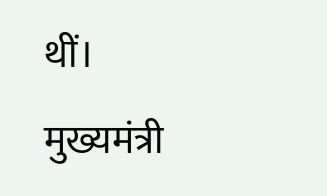थीं। मुख्यमंत्री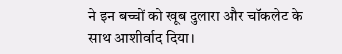ने इन बच्चों को खूब दुलारा और चॉकलेट के साथ आशीर्वाद दिया।